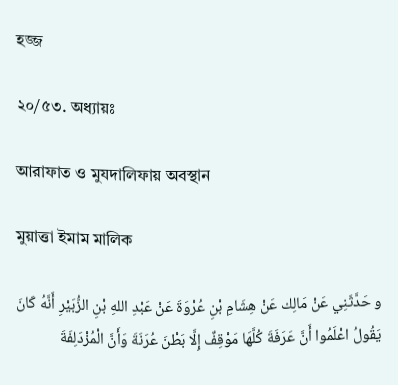হজ্জ

২০/৫৩. অধ্যায়ঃ

আরাফাত ও মুযদালিফায় অবস্থান

মুয়াত্তা ইমাম মালিক

و حَدَّثَنِي عَنْ مَالِك عَنْ هِشَامِ بْنِ عُرْوَةَ عَنْ عَبْدِ اللهِ بْنِ الزُّبَيْرِ أَنَّهُ كَانَ يَقُولُ اعْلَمُوا أَنَّ عَرَفَةَ كُلَّهَا مَوْقِفٌ إِلَّا بَطْنَ عُرَنَةَ وَأَنَّ الْمُزْدَلِفَةَ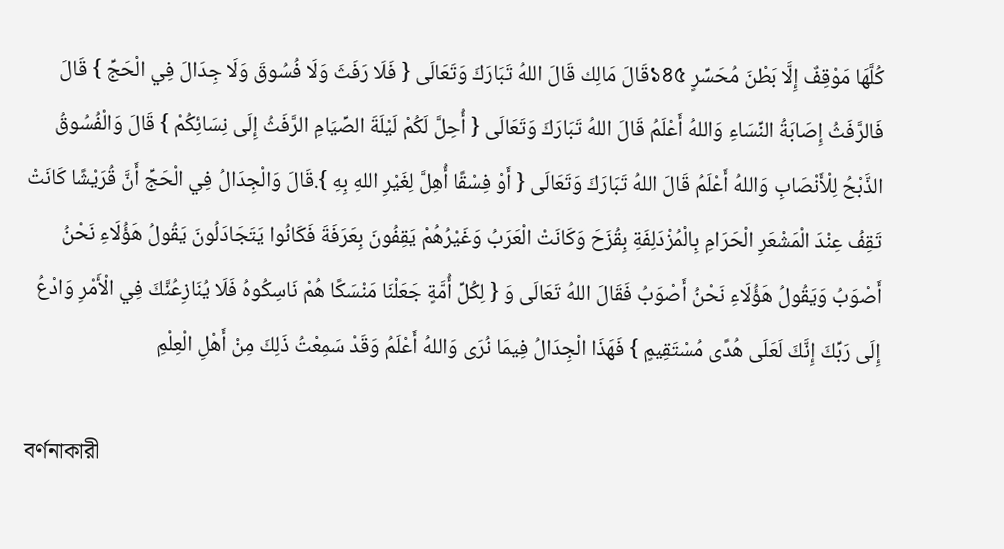كُلَّهَا مَوْقِفٌ إِلَّا بَطْنَ مُحَسِّرٍ ১৪৫قَالَ مَالِك قَالَ اللهُ تَبَارَكَ وَتَعَالَى { فَلَا رَفَثَ وَلَا فُسُوقَ وَلَا جِدَالَ فِي الْحَجِّ } قَالَ فَالرَّفَثُ إِصَابَةُ النِّسَاءِ وَاللهُ أَعْلَمُ قَالَ اللهُ تَبَارَكَ وَتَعَالَى { أُحِلَّ لَكُمْ لَيْلَةَ الصِّيَامِ الرَّفَثُ إِلَى نِسَائِكُمْ } قَالَ وَالْفُسُوقُ الذَّبْحُ لِلْأَنْصَابِ وَاللهُ أَعْلَمُ قَالَ اللهُ تَبَارَكَ وَتَعَالَى { أَوْ فِسْقًا أُهِلَّ لِغَيْرِ اللهِ بِهِ }.قَالَ وَالْجِدَالُ فِي الْحَجِّ أَنَّ قُرَيْشًا كَانَتْ تَقِفُ عِنْدَ الْمَشْعَرِ الْحَرَامِ بِالْمُزْدَلِفَةِ بِقُزَحَ وَكَانَتْ الْعَرَبُ وَغَيْرُهُمْ يَقِفُونَ بِعَرَفَةَ فَكَانُوا يَتَجَادَلُونَ يَقُولُ هَؤُلَاءِ نَحْنُ أَصْوَبُ وَيَقُولُ هَؤُلَاءِ نَحْنُ أَصْوَبُ فَقَالَ اللهُ تَعَالَى وَ { لِكُلِّ أُمَّةٍ جَعَلْنَا مَنْسَكًا هُمْ نَاسِكُوهُ فَلَا يُنَازِعُنَّكَ فِي الْأَمْرِ وَادْعُ إِلَى رَبِّكَ إِنَّكَ لَعَلَى هُدًى مُسْتَقِيمٍ } فَهَذَا الْجِدَالُ فِيمَا نُرَى وَاللهُ أَعْلَمُ وَقَدْ سَمِعْتُ ذَلِكَ مِنْ أَهْلِ الْعِلْمِ

বর্ণনাকারী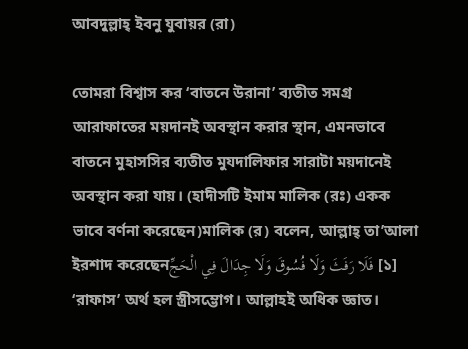আবদুল্লাহ্‌ ইবনু যুবায়র (রা)

তোমরা বিশ্বাস কর ‘বাতনে উরানা’ ব্যতীত সমগ্র আরাফাতের ময়দানই অবস্থান করার স্থান, এমনভাবে বাতনে মুহাসসির ব্যতীত মুযদালিফার সারাটা ময়দানেই অবস্থান করা যায়। (হাদীসটি ইমাম মালিক (রঃ) একক ভাবে বর্ণনা করেছেন)মালিক (র) বলেন, আল্লাহ্ তা’আলা ইরশাদ করেছেনفَلَا رَفَثَ وَلَا فُسُوقَ وَلَا جِدَالَ فِي الْحَجِّ [১] ‘রাফাস’ অর্থ হল স্ত্রীসম্ভোগ। আল্লাহই অধিক জ্ঞাত।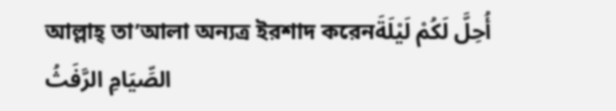আল্লাহ্ তা’আলা অন্যত্র ইরশাদ করেনأُحِلَّ لَكُمْ لَيْلَةَ الصِّيَامِ الرَّفَثُ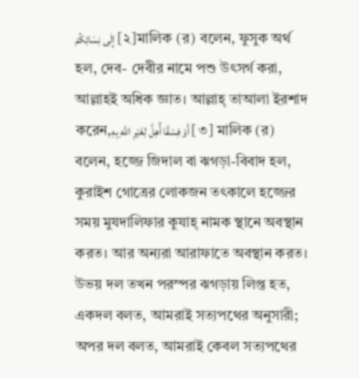إِلَى نِسَائِكُمْ [২]মালিক (র) বলেন, ফুসুক অর্থ হল, দেব- দেবীর নামে পশু উৎসর্গ করা, আল্লাহই অধিক জ্ঞাত। আল্লাহ্ তাআলা ইরশাদ করেন,أَوْ فِسْقًا أُهِلَّ لِغَيْرِ اللهِ بِهِ [৩] মালিক (র) বলেন, হজ্জে জিদাল বা ঝগড়া-বিবাদ হল, কুরাইশ গোত্রের লোকজন তৎকালে হজ্জের সময় মুযদালিফার কুযাহ্ নামক স্থানে অবস্থান করত। আর অন্যরা আরাফাতে অবস্থান করত। উভয় দল তখন পরস্পর ঝগড়ায় লিপ্ত হত, একদল বলত, আমরাই সত্যপথের অনুসারী; অপর দল বলত, আমরাই কেবল সত্যপথের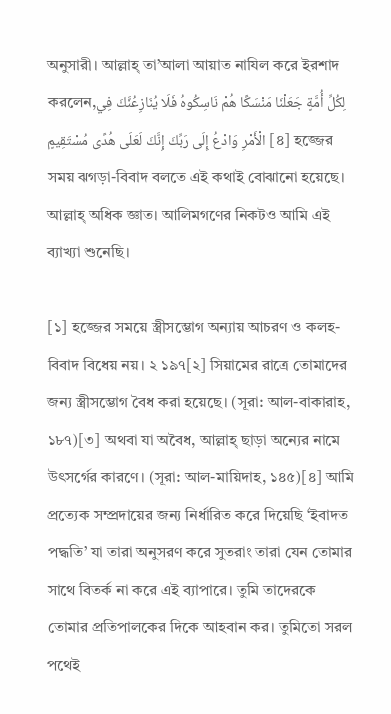অনুসারী। আল্লাহ্ তা’আলা আয়াত নাযিল করে ইরশাদ করলেন,لِكُلِّ أُمَّةٍ جَعَلْنَا مَنْسَكًا هُمْ نَاسِكُوهُ فَلَا يُنَازِعُنَّكَ فِي الْأَمْرِ وَادْعُ إِلَى رَبِّكَ إِنَّكَ لَعَلَى هُدًى مُسْتَقِيمٍ [৪] হজ্জের সময় ঝগড়া-বিবাদ বলতে এই কথাই বোঝানো হয়েছে। আল্লাহ্ অধিক জ্ঞাত। আলিমগণের নিকটও আমি এই ব্যাখ্যা শুনেছি।

[১] হজ্জের সময়ে স্ত্রীসম্ভোগ অন্যায় আচরণ ও কলহ-বিবাদ বিধেয় নয়। ২ ১৯৭[২] সিয়ামের রাত্রে তোমাদের জন্য স্ত্রীসম্ভোগ বৈধ করা হয়েছে। (সূরা: আল-বাকারাহ, ১৮৭)[৩] অথবা যা অবৈধ, আল্লাহ্ ছাড়া অন্যের নামে উৎসর্গের কারণে। (সূরা: আল-মায়িদাহ, ১৪৫)[৪] আমি প্রত্যেক সম্প্রদায়ের জন্য নির্ধারিত করে দিয়েছি ‘ইবাদত পদ্ধতি’ যা তারা অনুসরণ করে সুতরাং তারা যেন তোমার সাথে বিতর্ক না করে এই ব্যাপারে। তুমি তাদেরকে তোমার প্রতিপালকের দিকে আহবান কর। তুমিতো সরল পথেই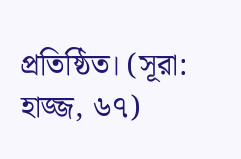প্রতিষ্ঠিত। (সূরা: হাজ্জ, ৬৭)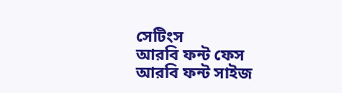সেটিংস
আরবি ফন্ট ফেস
আরবি ফন্ট সাইজ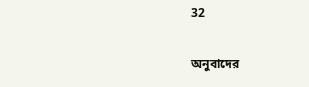32

অনুবাদের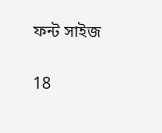ফন্ট সাইজ

18